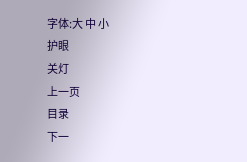字体:大 中 小
护眼
关灯
上一页
目录
下一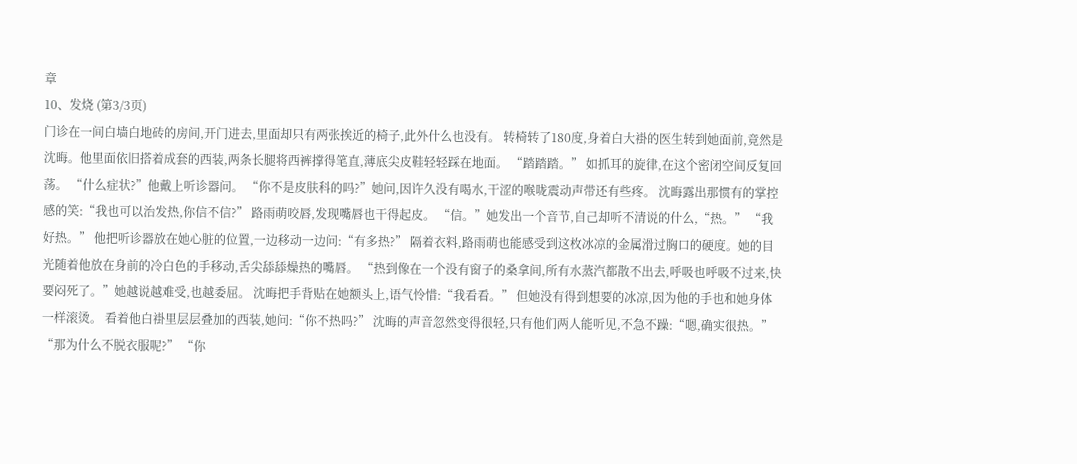章
10、发烧 (第3/3页)
门诊在一间白墙白地砖的房间,开门进去,里面却只有两张挨近的椅子,此外什么也没有。 转椅转了180度,身着白大褂的医生转到她面前,竟然是沈晦。他里面依旧搭着成套的西装,两条长腿将西裤撑得笔直,薄底尖皮鞋轻轻踩在地面。 “踏踏踏。” 如抓耳的旋律,在这个密闭空间反复回荡。 “什么症状?”他戴上听诊器问。 “你不是皮肤科的吗?”她问,因许久没有喝水,干涩的喉咙震动声带还有些疼。 沈晦露出那惯有的掌控感的笑:“我也可以治发热,你信不信?” 路雨萌咬唇,发现嘴唇也干得起皮。 “信。”她发出一个音节,自己却听不清说的什么,“热。” “我好热。” 他把听诊器放在她心脏的位置,一边移动一边问:“有多热?” 隔着衣料,路雨萌也能感受到这枚冰凉的金属滑过胸口的硬度。她的目光随着他放在身前的冷白色的手移动,舌尖舔舔燥热的嘴唇。 “热到像在一个没有窗子的桑拿间,所有水蒸汽都散不出去,呼吸也呼吸不过来,快要闷死了。”她越说越难受,也越委屈。 沈晦把手背贴在她额头上,语气怜惜:“我看看。” 但她没有得到想要的冰凉,因为他的手也和她身体一样滚烫。 看着他白褂里层层叠加的西装,她问:“你不热吗?” 沈晦的声音忽然变得很轻,只有他们两人能听见,不急不躁:“嗯,确实很热。” “那为什么不脱衣服呢?” “你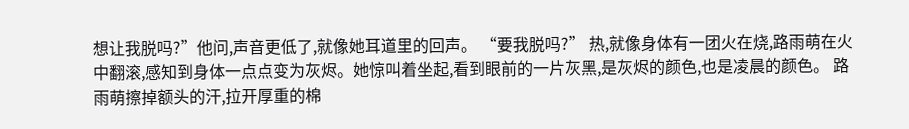想让我脱吗?”他问,声音更低了,就像她耳道里的回声。 “要我脱吗?” 热,就像身体有一团火在烧,路雨萌在火中翻滚,感知到身体一点点变为灰烬。她惊叫着坐起,看到眼前的一片灰黑,是灰烬的颜色,也是凌晨的颜色。 路雨萌擦掉额头的汗,拉开厚重的棉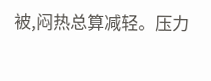被,闷热总算减轻。压力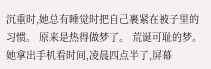沉重时,她总有睡觉时把自己裹紧在被子里的习惯。 原来是热得做梦了。 荒诞可耻的梦。 她拿出手机看时间,凌晨四点半了,屏幕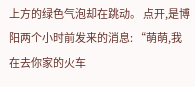上方的绿色气泡却在跳动。 点开,是博阳两个小时前发来的消息: “萌萌,我在去你家的火车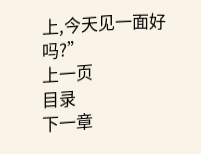上,今天见一面好吗?”
上一页
目录
下一章